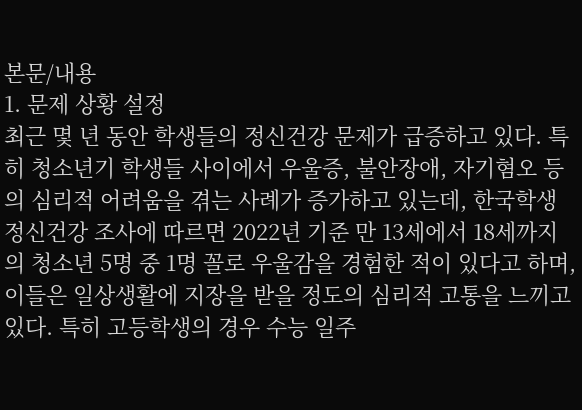본문/내용
1. 문제 상황 설정
최근 몇 년 동안 학생들의 정신건강 문제가 급증하고 있다. 특히 청소년기 학생들 사이에서 우울증, 불안장애, 자기혐오 등의 심리적 어려움을 겪는 사례가 증가하고 있는데, 한국학생 정신건강 조사에 따르면 2022년 기준 만 13세에서 18세까지의 청소년 5명 중 1명 꼴로 우울감을 경험한 적이 있다고 하며, 이들은 일상생활에 지장을 받을 정도의 심리적 고통을 느끼고 있다. 특히 고등학생의 경우 수능 일주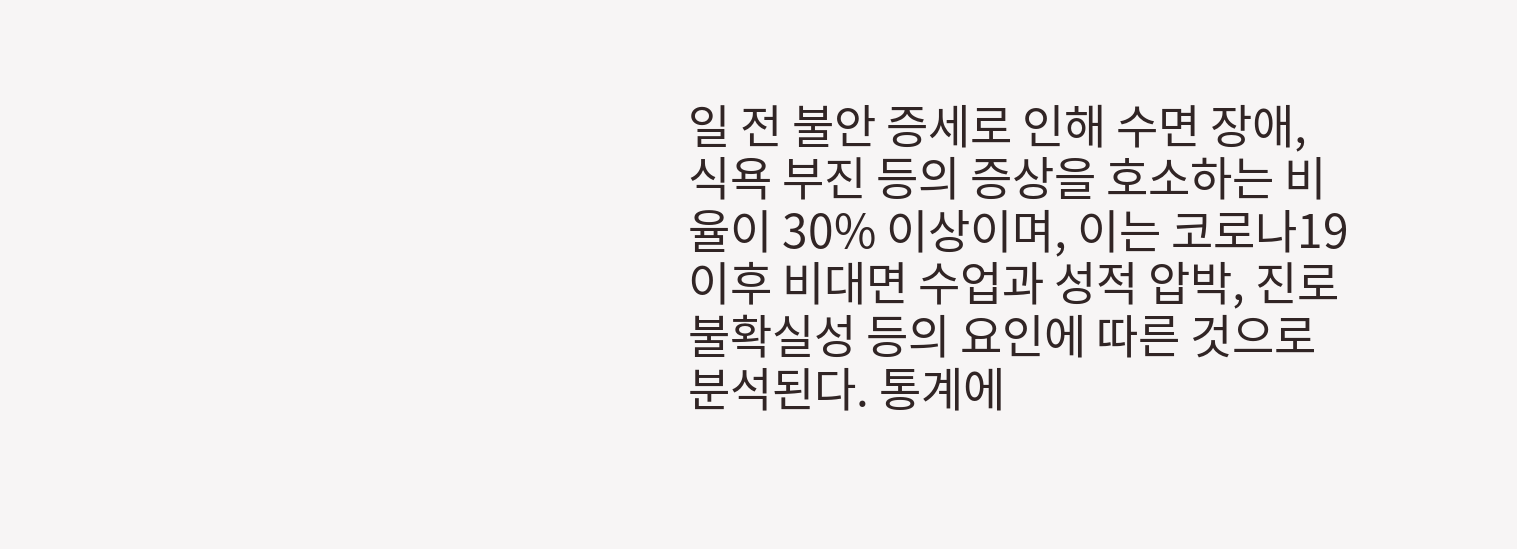일 전 불안 증세로 인해 수면 장애, 식욕 부진 등의 증상을 호소하는 비율이 30% 이상이며, 이는 코로나19 이후 비대면 수업과 성적 압박, 진로 불확실성 등의 요인에 따른 것으로 분석된다. 통계에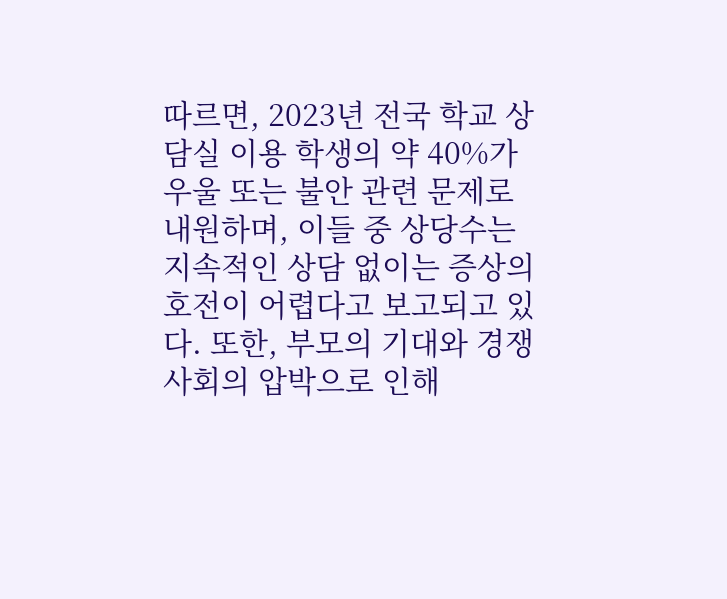따르면, 2023년 전국 학교 상담실 이용 학생의 약 40%가 우울 또는 불안 관련 문제로 내원하며, 이들 중 상당수는 지속적인 상담 없이는 증상의 호전이 어렵다고 보고되고 있다. 또한, 부모의 기대와 경쟁 사회의 압박으로 인해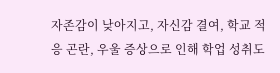자존감이 낮아지고, 자신감 결여, 학교 적응 곤란, 우울 증상으로 인해 학업 성취도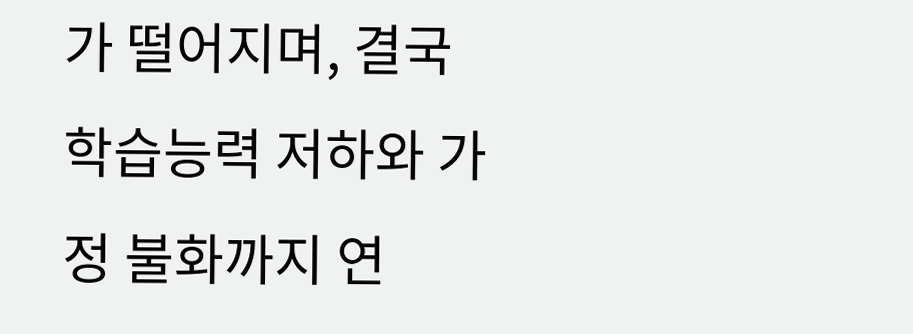가 떨어지며, 결국 학습능력 저하와 가정 불화까지 연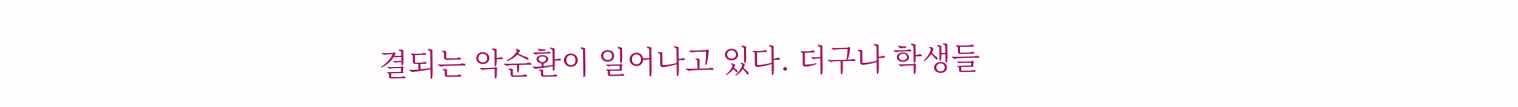결되는 악순환이 일어나고 있다. 더구나 학생들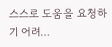스스로 도움을 요청하기 어려…